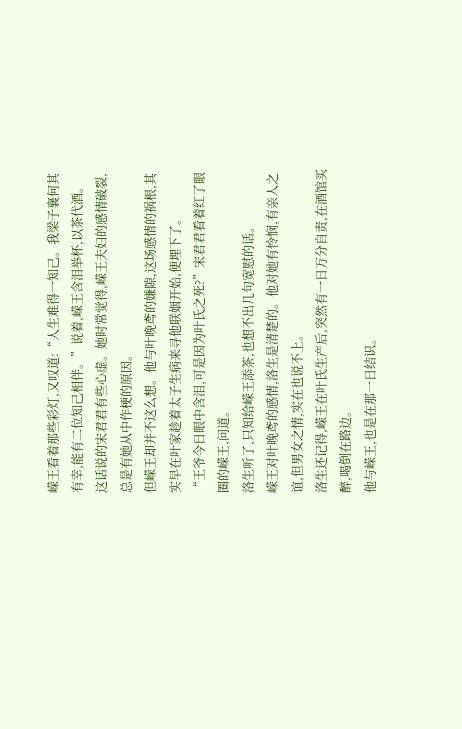嵘王看着那些彩灯,又叹道:“人生难得一知己。我梁子襄何其有幸,能有二位知己相伴。”说着,嵘王含泪举杯,以茶代酒。
这话说的宋君君有些心虚。她时常觉得,嵘王夫妇的感情破裂,总是有她从中作梗的原因。
但嵘王却并不这么想。他与叶晚鸢的嫌隙,这场感情的祸根,其实早在叶家趁着太子生病来寻他联姻开始,便埋下了。
“王爷今日眼中含泪,可是因为叶氏之死?”宋君君看着红了眼圈的嵘王,问道。
洛生听了,只知给嵘王添茶,也想不出几句宽慰的话。
嵘王对叶晚鸢的感情,洛生是清楚的。他对她有怜悯,有亲人之谊,但男女之情,实在也说不上。
洛生还记得,嵘王在叶氏生产后,突然有一日万分自责,在酒馆买醉,喝倒在路边。
他与嵘王,也是在那一日结识。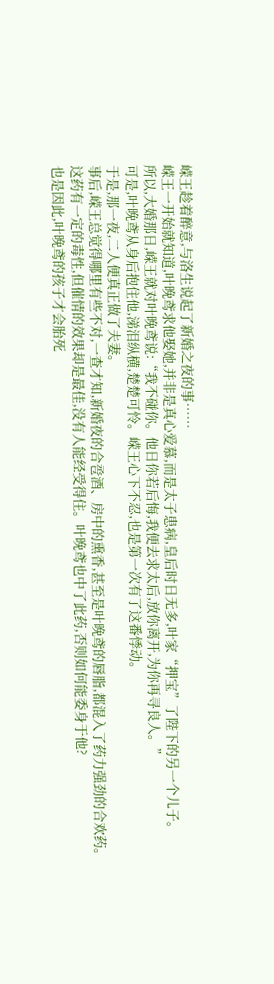嵘王趁着醉意,与洛生说起了新婚之夜的事……
嵘王一开始就知道,叶晚鸢求他娶她,并非是真心爱慕,而是太子患病,皇后时日无多,叶家“押宝”了陛下的另一个儿子。
所以,大婚那日,嵘王就对叶晚鸢说:“我不碰你。他日你若后悔,我便去求太后,放你离开,为你再寻良人。”
可是,叶晚鸢从身后抱住他,涕泪纵横,楚楚可怜。嵘王心下不忍,也是第一次有了这番悸动。
于是,那一夜,二人便真正做了夫妻。
事后,嵘王总觉得哪里有些不对,一查才知,新婚夜的合卺酒、房中的熏香,甚至是叶晚鸢的唇脂,都混入了药力强劲的合欢药。
这药有一定的毒性,但催情的效果却是最佳,没有人能经受得住。叶晚鸢也中了此药,否则如何能委身于他?
也是因此,叶晚鸢的孩子才会胎死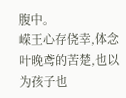腹中。
嵘王心存侥幸,体念叶晚鸢的苦楚,也以为孩子也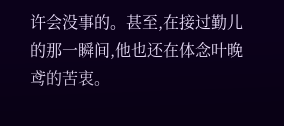许会没事的。甚至,在接过勤儿的那一瞬间,他也还在体念叶晚鸢的苦衷。